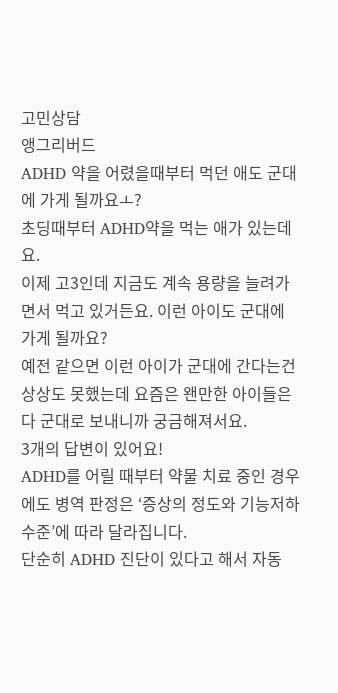고민상담
앵그리버드
ADHD 약을 어렸을때부터 먹던 애도 군대에 가게 될까요ㅗ?
초딩때부터 ADHD약을 먹는 애가 있는데요.
이제 고3인데 지금도 계속 용량을 늘려가면서 먹고 있거든요. 이런 아이도 군대에 가게 될까요?
예전 같으면 이런 아이가 군대에 간다는건 상상도 못했는데 요즘은 왠만한 아이들은 다 군대로 보내니까 궁금해져서요.
3개의 답변이 있어요!
ADHD를 어릴 때부터 약물 치료 중인 경우에도 병역 판정은 ‘증상의 정도와 기능저하 수준’에 따라 달라집니다.
단순히 ADHD 진단이 있다고 해서 자동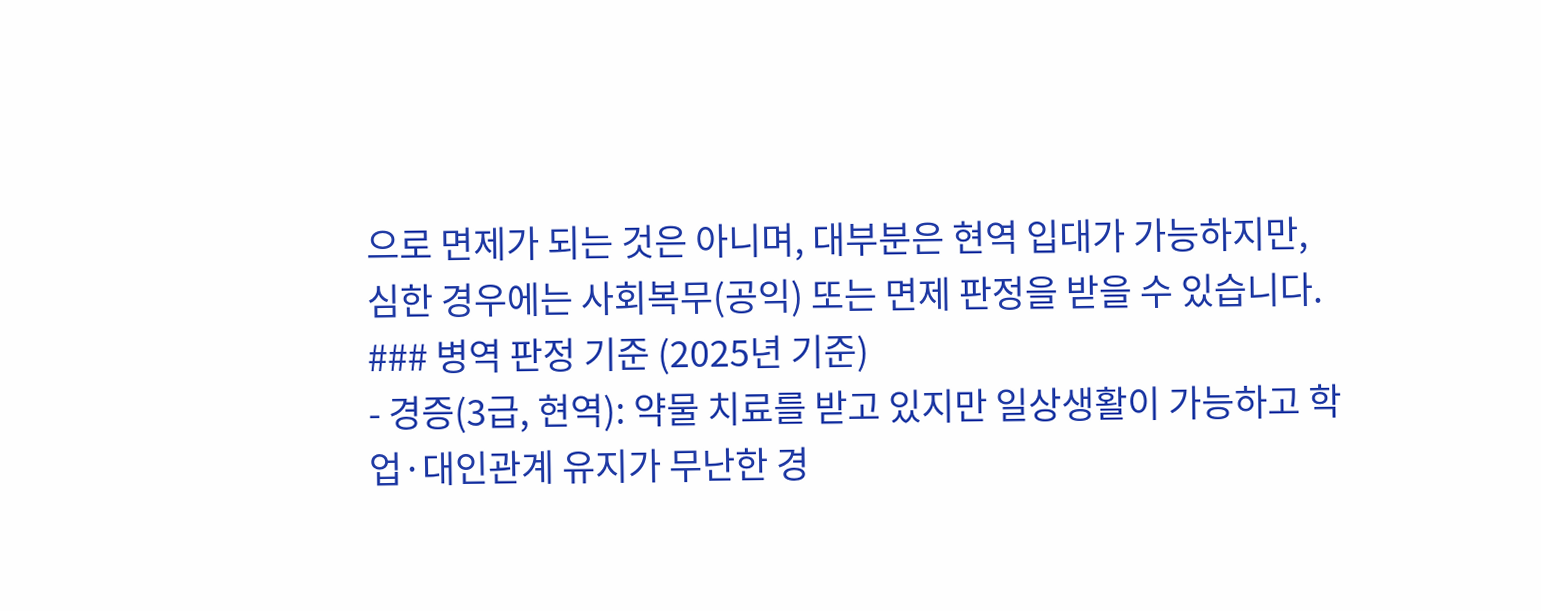으로 면제가 되는 것은 아니며, 대부분은 현역 입대가 가능하지만, 심한 경우에는 사회복무(공익) 또는 면제 판정을 받을 수 있습니다.
### 병역 판정 기준 (2025년 기준)
- 경증(3급, 현역): 약물 치료를 받고 있지만 일상생활이 가능하고 학업·대인관계 유지가 무난한 경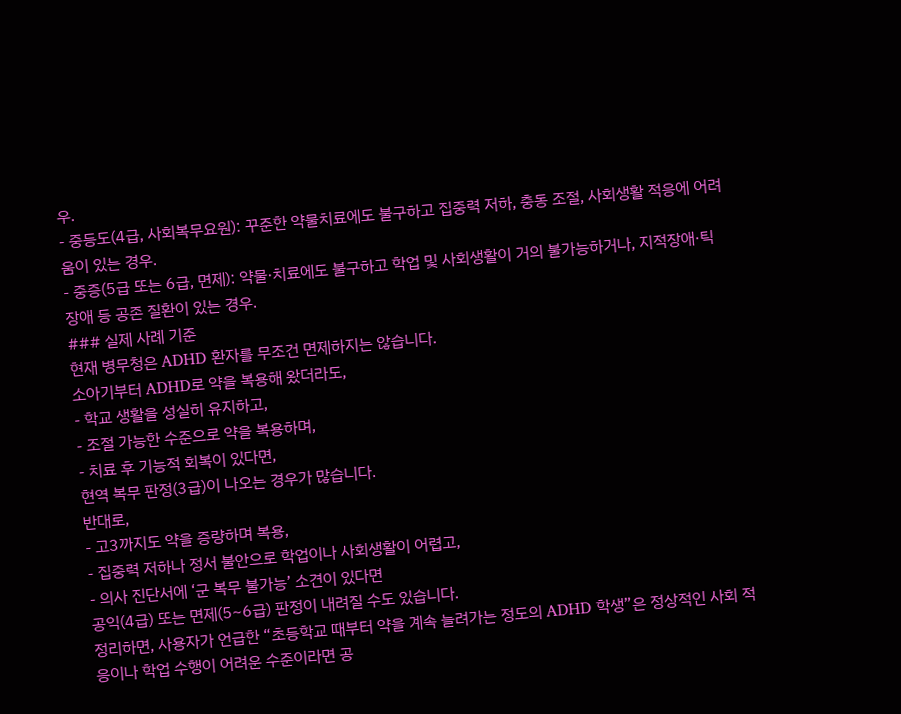우.
- 중등도(4급, 사회복무요원): 꾸준한 약물치료에도 불구하고 집중력 저하, 충동 조절, 사회생활 적응에 어려움이 있는 경우.
- 중증(5급 또는 6급, 면제): 약물·치료에도 불구하고 학업 및 사회생활이 거의 불가능하거나, 지적장애·틱장애 등 공존 질환이 있는 경우.
### 실제 사례 기준
현재 병무청은 ADHD 환자를 무조건 면제하지는 않습니다.
소아기부터 ADHD로 약을 복용해 왔더라도,
- 학교 생활을 성실히 유지하고,
- 조절 가능한 수준으로 약을 복용하며,
- 치료 후 기능적 회복이 있다면,
현역 복무 판정(3급)이 나오는 경우가 많습니다.
반대로,
- 고3까지도 약을 증량하며 복용,
- 집중력 저하나 정서 불안으로 학업이나 사회생활이 어렵고,
- 의사 진단서에 ‘군 복무 불가능’ 소견이 있다면
공익(4급) 또는 면제(5~6급) 판정이 내려질 수도 있습니다.
정리하면, 사용자가 언급한 “초등학교 때부터 약을 계속 늘려가는 정도의 ADHD 학생”은 정상적인 사회 적응이나 학업 수행이 어려운 수준이라면 공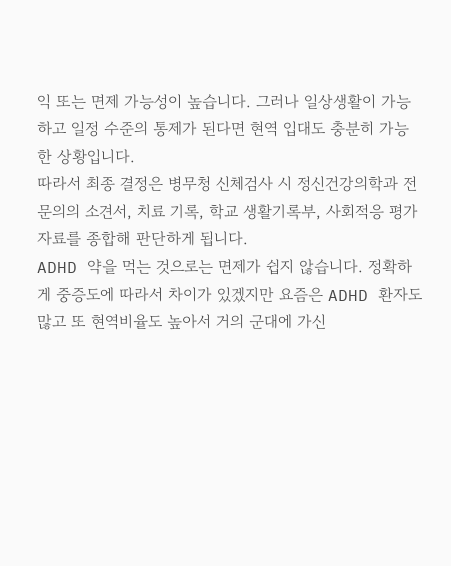익 또는 면제 가능성이 높습니다. 그러나 일상생활이 가능하고 일정 수준의 통제가 된다면 현역 입대도 충분히 가능한 상황입니다.
따라서 최종 결정은 병무청 신체검사 시 정신건강의학과 전문의의 소견서, 치료 기록, 학교 생활기록부, 사회적응 평가자료를 종합해 판단하게 됩니다.
ADHD 약을 먹는 것으로는 면제가 쉽지 않습니다. 정확하게 중증도에 따라서 차이가 있겠지만 요즘은 ADHD 환자도 많고 또 현역비율도 높아서 거의 군대에 가신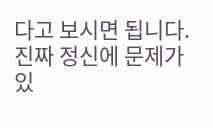다고 보시면 됩니다. 진짜 정신에 문제가 있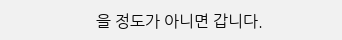을 정도가 아니면 갑니다.